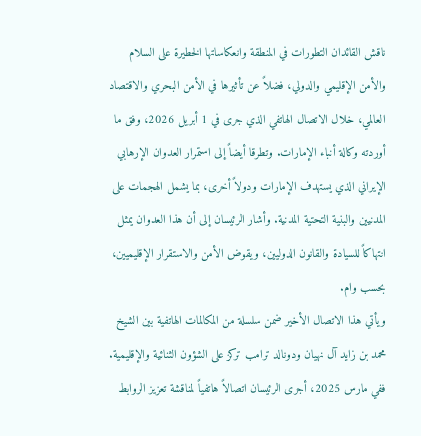ناقش القائدان التطورات في المنطقة وانعكاساتها الخطيرة على السلام والأمن الإقليمي والدولي، فضلاً عن تأثيرها في الأمن البحري والاقتصاد العالمي، خلال الاتصال الهاتفي الذي جرى في 1 أبريل 2026، وفق ما أوردته وكالة أنباء الإمارات. وتطرقا أيضاً إلى استمرار العدوان الإرهابي الإيراني الذي يستهدف الإمارات ودولاً أخرى، بما يشمل الهجمات على المدنيين والبنية التحتية المدنية. وأشار الرئيسان إلى أن هذا العدوان يمثل انتهاكاً للسيادة والقانون الدوليين، ويقوض الأمن والاستقرار الإقليميين، بحسب وام.
ويأتي هذا الاتصال الأخير ضمن سلسلة من المكالمات الهاتفية بين الشيخ محمد بن زايد آل نهيان ودونالد ترامب تركز على الشؤون الثنائية والإقليمية. ففي مارس 2025، أجرى الرئيسان اتصالاً هاتفياً لمناقشة تعزيز الروابط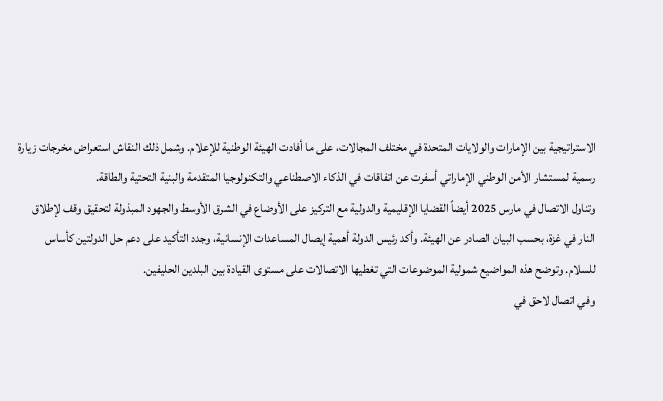الاستراتيجية بين الإمارات والولايات المتحدة في مختلف المجالات، على ما أفادت الهيئة الوطنية للإعلام. وشمل ذلك النقاش استعراض مخرجات زيارة رسمية لمستشار الأمن الوطني الإماراتي أسفرت عن اتفاقات في الذكاء الاصطناعي والتكنولوجيا المتقدمة والبنية التحتية والطاقة.
وتناول الاتصال في مارس 2025 أيضاً القضايا الإقليمية والدولية مع التركيز على الأوضاع في الشرق الأوسط والجهود المبذولة لتحقيق وقف لإطلاق النار في غزة، بحسب البيان الصادر عن الهيئة. وأكد رئيس الدولة أهمية إيصال المساعدات الإنسانية، وجدد التأكيد على دعم حل الدولتين كأساس للسلام. وتوضح هذه المواضيع شمولية الموضوعات التي تغطيها الاتصالات على مستوى القيادة بين البلدين الحليفين.
وفي اتصال لاحق في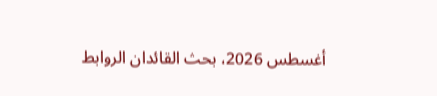أغسطس 2026، بحث القائدان الروابط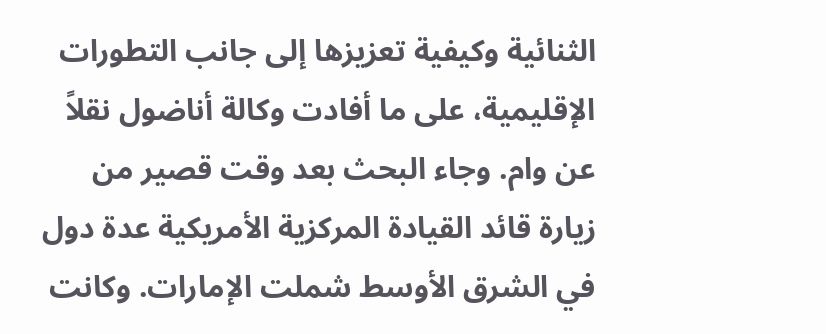الثنائية وكيفية تعزيزها إلى جانب التطورات الإقليمية، على ما أفادت وكالة أناضول نقلاً عن وام. وجاء البحث بعد وقت قصير من زيارة قائد القيادة المركزية الأمريكية عدة دول في الشرق الأوسط شملت الإمارات. وكانت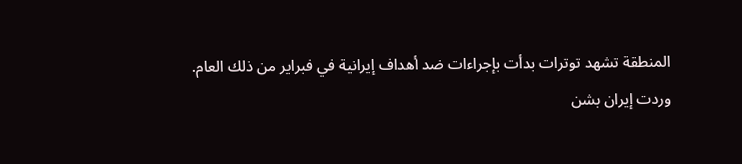المنطقة تشهد توترات بدأت بإجراءات ضد أهداف إيرانية في فبراير من ذلك العام.
وردت إيران بشن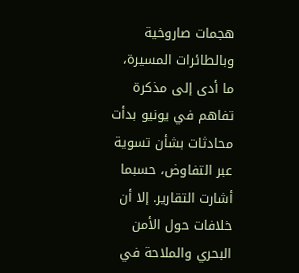هجمات صاروخية وبالطائرات المسيرة، ما أدى إلى مذكرة تفاهم في يونيو بدأت محادثات بشأن تسوية عبر التفاوض، حسبما أشارت التقارير. إلا أن خلافات حول الأمن البحري والملاحة في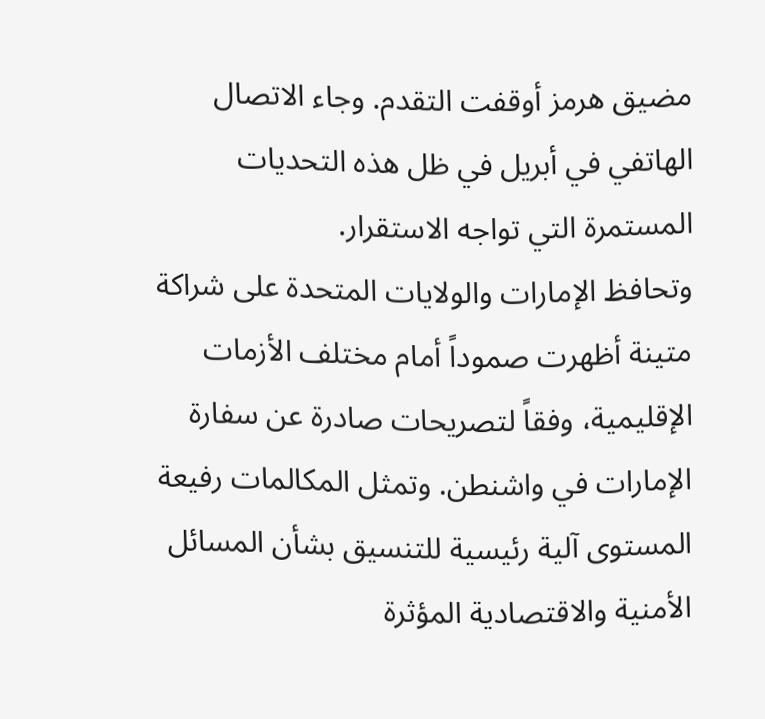مضيق هرمز أوقفت التقدم. وجاء الاتصال الهاتفي في أبريل في ظل هذه التحديات المستمرة التي تواجه الاستقرار.
وتحافظ الإمارات والولايات المتحدة على شراكة متينة أظهرت صموداً أمام مختلف الأزمات الإقليمية، وفقاً لتصريحات صادرة عن سفارة الإمارات في واشنطن. وتمثل المكالمات رفيعة المستوى آلية رئيسية للتنسيق بشأن المسائل الأمنية والاقتصادية المؤثرة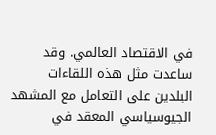في الاقتصاد العالمي. وقد ساعدت مثل هذه اللقاءات البلدين على التعامل مع المشهد الجيوسياسي المعقد في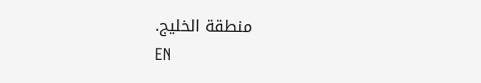منطقة الخليج.
EN